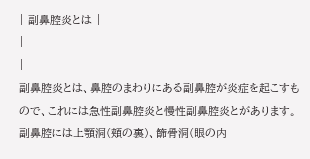| 副鼻腔炎とは |
|
|
副鼻腔炎とは、鼻腔のまわりにある副鼻腔が炎症を起こすもので、これには急性副鼻腔炎と慢性副鼻腔炎とがあります。
副鼻腔には上顎洞(頬の裏)、篩骨洞(眼の内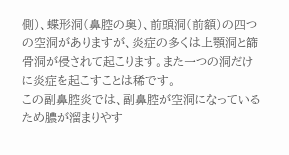側)、蝶形洞(鼻腔の奥)、前頭洞(前額)の四つの空洞がありますが、炎症の多くは上顎洞と篩骨洞が侵されて起こります。また一つの洞だけに炎症を起こすことは稀です。
この副鼻腔炎では、副鼻腔が空洞になっているため膿が溜まりやす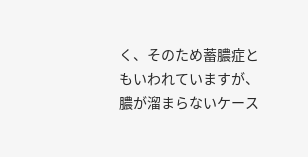く、そのため蓄膿症ともいわれていますが、膿が溜まらないケース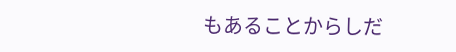もあることからしだ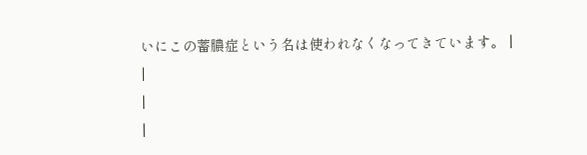いにこの蓄膿症という名は使われなくなってきています。 |
|
|
|